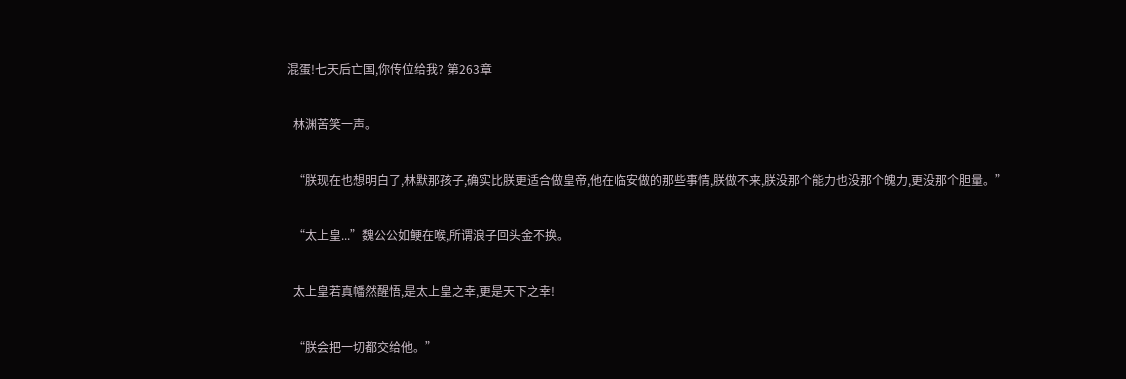混蛋!七天后亡国,你传位给我? 第263章

  林渊苦笑一声。

  “朕现在也想明白了,林默那孩子,确实比朕更适合做皇帝,他在临安做的那些事情,朕做不来,朕没那个能力也没那个魄力,更没那个胆量。”

  “太上皇...”魏公公如鲠在喉,所谓浪子回头金不换。

  太上皇若真幡然醒悟,是太上皇之幸,更是天下之幸!

  “朕会把一切都交给他。”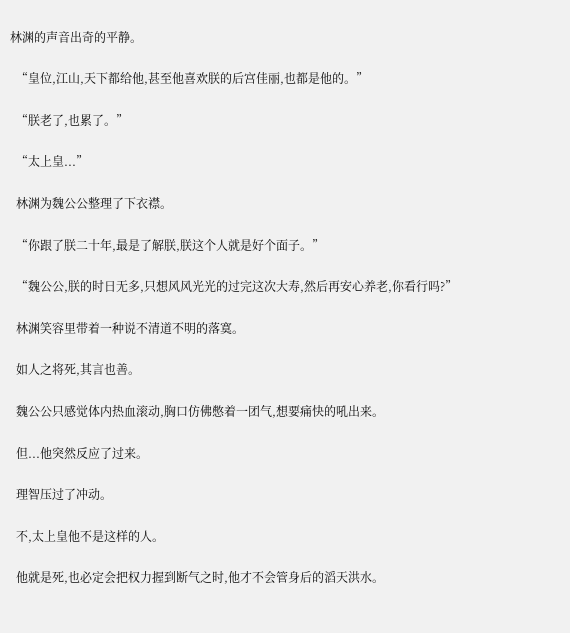林渊的声音出奇的平静。

  “皇位,江山,天下都给他,甚至他喜欢朕的后宫佳丽,也都是他的。”

  “朕老了,也累了。”

  “太上皇...”

  林渊为魏公公整理了下衣襟。

  “你跟了朕二十年,最是了解朕,朕这个人就是好个面子。”

  “魏公公,朕的时日无多,只想风风光光的过完这次大寿,然后再安心养老,你看行吗?”

  林渊笑容里带着一种说不清道不明的落寞。

  如人之将死,其言也善。

  魏公公只感觉体内热血滚动,胸口仿佛憋着一团气,想要痛快的吼出来。

  但...他突然反应了过来。

  理智压过了冲动。

  不,太上皇他不是这样的人。

  他就是死,也必定会把权力握到断气之时,他才不会管身后的滔天洪水。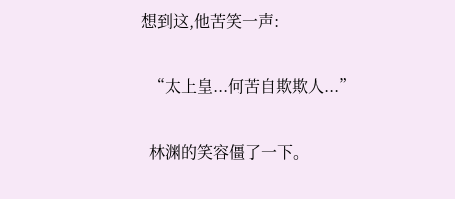想到这,他苦笑一声:

  “太上皇...何苦自欺欺人...”

  林渊的笑容僵了一下。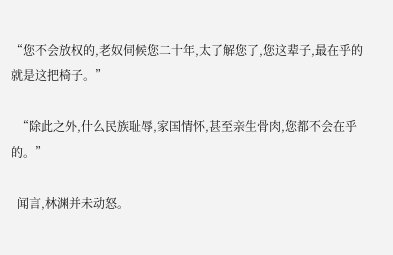“您不会放权的,老奴伺候您二十年,太了解您了,您这辈子,最在乎的就是这把椅子。”

  “除此之外,什么民族耻辱,家国情怀,甚至亲生骨肉,您都不会在乎的。”

  闻言,林渊并未动怒。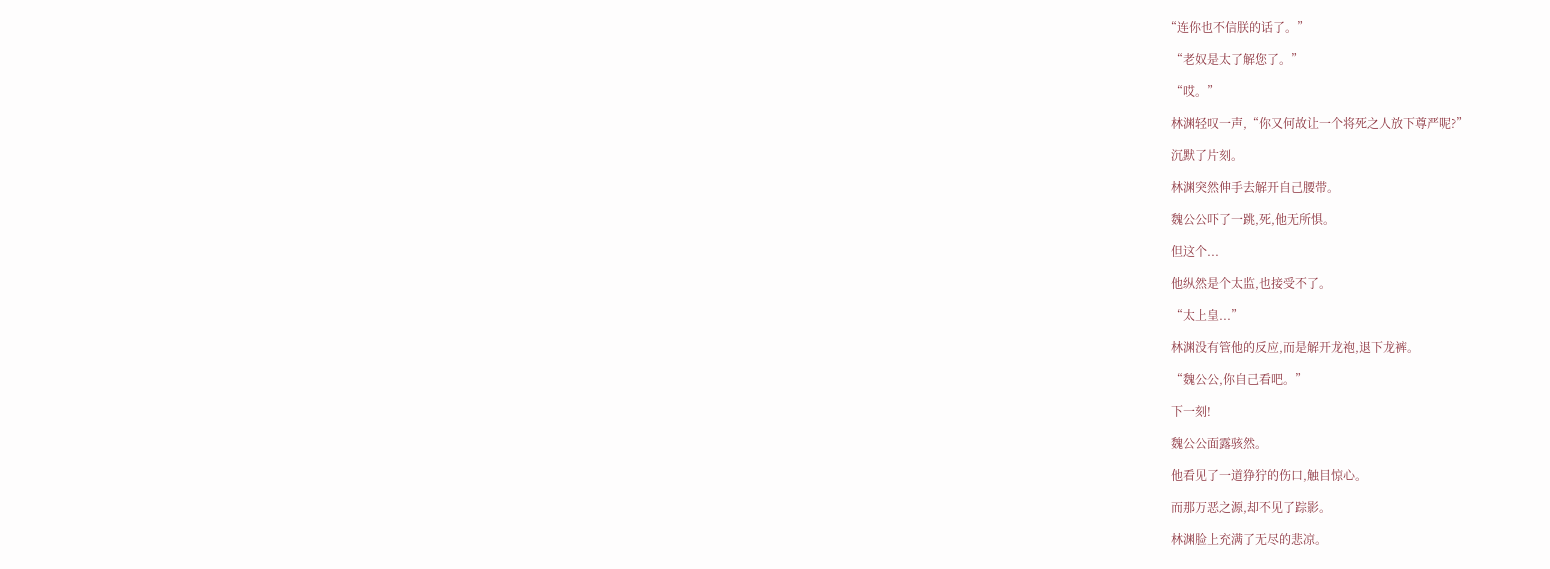“连你也不信朕的话了。”

  “老奴是太了解您了。”

  “哎。”

  林渊轻叹一声,“你又何故让一个将死之人放下尊严呢?”

  沉默了片刻。

  林渊突然伸手去解开自己腰带。

  魏公公吓了一跳,死,他无所惧。

  但这个...

  他纵然是个太监,也接受不了。

  “太上皇...”

  林渊没有管他的反应,而是解开龙袍,退下龙裤。

  “魏公公,你自己看吧。”

  下一刻!

  魏公公面露骇然。

  他看见了一道狰狞的伤口,触目惊心。

  而那万恶之源,却不见了踪影。

  林渊脸上充满了无尽的悲凉。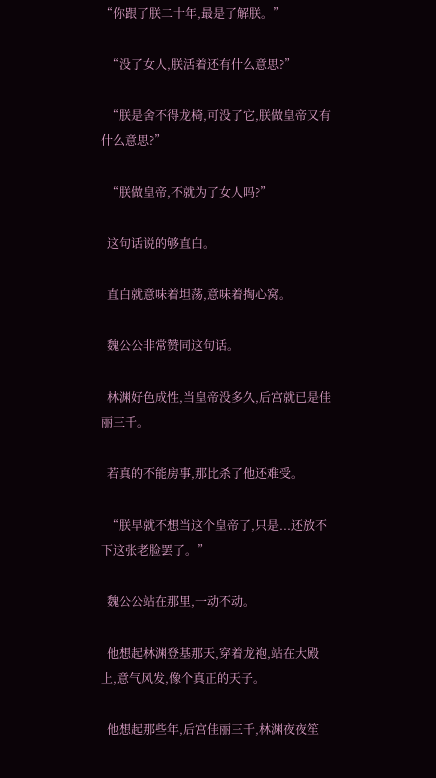“你跟了朕二十年,最是了解朕。”

  “没了女人,朕活着还有什么意思?”

  “朕是舍不得龙椅,可没了它,朕做皇帝又有什么意思?”

  “朕做皇帝,不就为了女人吗?”

  这句话说的够直白。

  直白就意味着坦荡,意味着掏心窝。

  魏公公非常赞同这句话。

  林渊好色成性,当皇帝没多久,后宫就已是佳丽三千。

  若真的不能房事,那比杀了他还难受。

  “朕早就不想当这个皇帝了,只是...还放不下这张老脸罢了。”

  魏公公站在那里,一动不动。

  他想起林渊登基那天,穿着龙袍,站在大殿上,意气风发,像个真正的天子。

  他想起那些年,后宫佳丽三千,林渊夜夜笙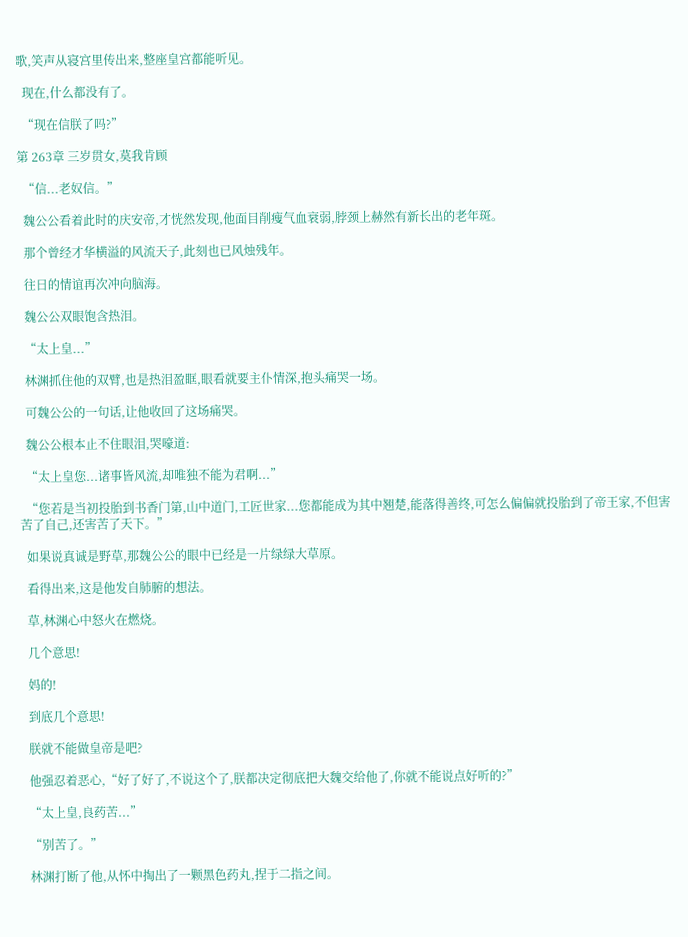歌,笑声从寝宫里传出来,整座皇宫都能听见。

  现在,什么都没有了。

  “现在信朕了吗?”

第 263章 三岁贯女,莫我肯顾

  “信...老奴信。”

  魏公公看着此时的庆安帝,才恍然发现,他面目削瘦气血衰弱,脖颈上赫然有新长出的老年斑。

  那个曾经才华横溢的风流天子,此刻也已风烛残年。

  往日的情谊再次冲向脑海。

  魏公公双眼饱含热泪。

  “太上皇...”

  林渊抓住他的双臂,也是热泪盈眶,眼看就要主仆情深,抱头痛哭一场。

  可魏公公的一句话,让他收回了这场痛哭。

  魏公公根本止不住眼泪,哭嚎道:

  “太上皇您...诸事皆风流,却唯独不能为君啊...”

  “您若是当初投胎到书香门第,山中道门,工匠世家...您都能成为其中翘楚,能落得善终,可怎么偏偏就投胎到了帝王家,不但害苦了自己,还害苦了天下。”

  如果说真诚是野草,那魏公公的眼中已经是一片绿绿大草原。

  看得出来,这是他发自肺腑的想法。

  草,林渊心中怒火在燃烧。

  几个意思!

  妈的!

  到底几个意思!

  朕就不能做皇帝是吧?

  他强忍着恶心,“好了好了,不说这个了,朕都决定彻底把大魏交给他了,你就不能说点好听的?”

  “太上皇,良药苦...”

  “别苦了。”

  林渊打断了他,从怀中掏出了一颗黑色药丸,捏于二指之间。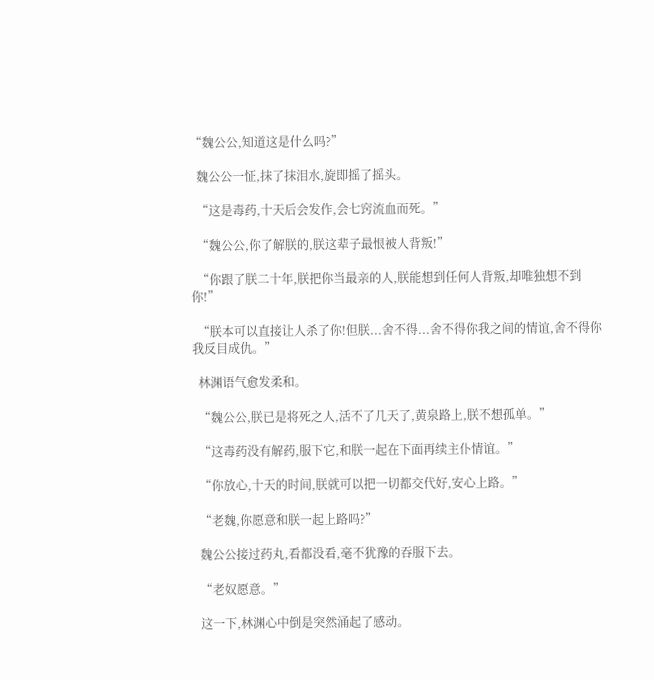“魏公公,知道这是什么吗?”

  魏公公一怔,抹了抹泪水,旋即摇了摇头。

  “这是毒药,十天后会发作,会七窍流血而死。”

  “魏公公,你了解朕的,朕这辈子最恨被人背叛!”

  “你跟了朕二十年,朕把你当最亲的人,朕能想到任何人背叛,却唯独想不到你!”

  “朕本可以直接让人杀了你!但朕...舍不得...舍不得你我之间的情谊,舍不得你我反目成仇。”

  林渊语气愈发柔和。

  “魏公公,朕已是将死之人,活不了几天了,黄泉路上,朕不想孤单。”

  “这毒药没有解药,服下它,和朕一起在下面再续主仆情谊。”

  “你放心,十天的时间,朕就可以把一切都交代好,安心上路。”

  “老魏,你愿意和朕一起上路吗?”

  魏公公接过药丸,看都没看,毫不犹豫的吞服下去。

  “老奴愿意。”

  这一下,林渊心中倒是突然涌起了感动。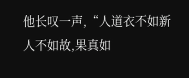他长叹一声,“人道衣不如新人不如故,果真如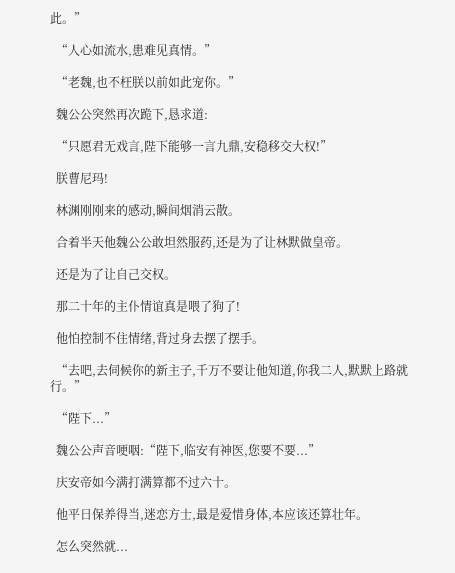此。”

  “人心如流水,患难见真情。”

  “老魏,也不枉朕以前如此宠你。”

  魏公公突然再次跪下,恳求道:

  “只愿君无戏言,陛下能够一言九鼎,安稳移交大权!”

  朕曹尼玛!

  林渊刚刚来的感动,瞬间烟消云散。

  合着半天他魏公公敢坦然服药,还是为了让林默做皇帝。

  还是为了让自己交权。

  那二十年的主仆情谊真是喂了狗了!

  他怕控制不住情绪,背过身去摆了摆手。

  “去吧,去伺候你的新主子,千万不要让他知道,你我二人,默默上路就行。”

  “陛下...”

  魏公公声音哽咽:“陛下,临安有神医,您要不要...”

  庆安帝如今满打满算都不过六十。

  他平日保养得当,迷恋方士,最是爱惜身体,本应该还算壮年。

  怎么突然就...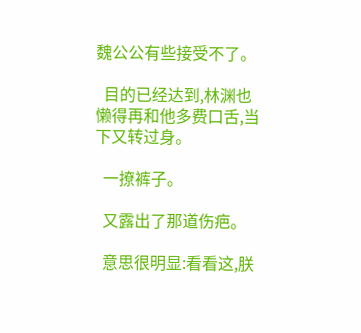魏公公有些接受不了。

  目的已经达到,林渊也懒得再和他多费口舌,当下又转过身。

  一撩裤子。

  又露出了那道伤疤。

  意思很明显:看看这,朕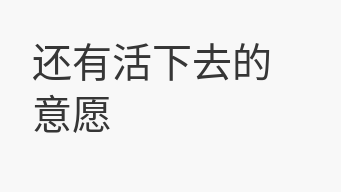还有活下去的意愿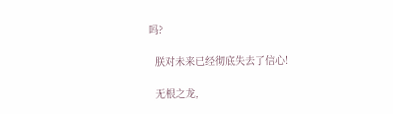吗?

  朕对未来已经彻底失去了信心!

  无根之龙,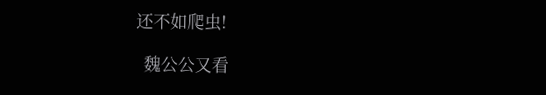还不如爬虫!

  魏公公又看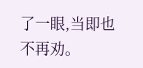了一眼,当即也不再劝。